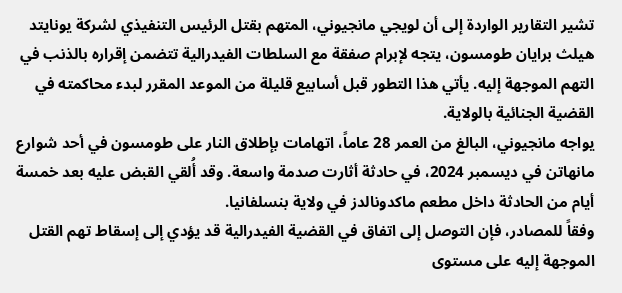تشير التقارير الواردة إلى أن لويجي مانجيوني، المتهم بقتل الرئيس التنفيذي لشركة يونايتد هيلث برايان طومسون، يتجه لإبرام صفقة مع السلطات الفيدرالية تتضمن إقراره بالذنب في التهم الموجهة إليه. يأتي هذا التطور قبل أسابيع قليلة من الموعد المقرر لبدء محاكمته في القضية الجنائية بالولاية.
يواجه مانجيوني، البالغ من العمر 28 عاماً، اتهامات بإطلاق النار على طومسون في أحد شوارع مانهاتن في ديسمبر 2024، في حادثة أثارت صدمة واسعة. وقد أُلقي القبض عليه بعد خمسة أيام من الحادثة داخل مطعم ماكدونالدز في ولاية بنسلفانيا.
وفقاً للمصادر، فإن التوصل إلى اتفاق في القضية الفيدرالية قد يؤدي إلى إسقاط تهم القتل الموجهة إليه على مستوى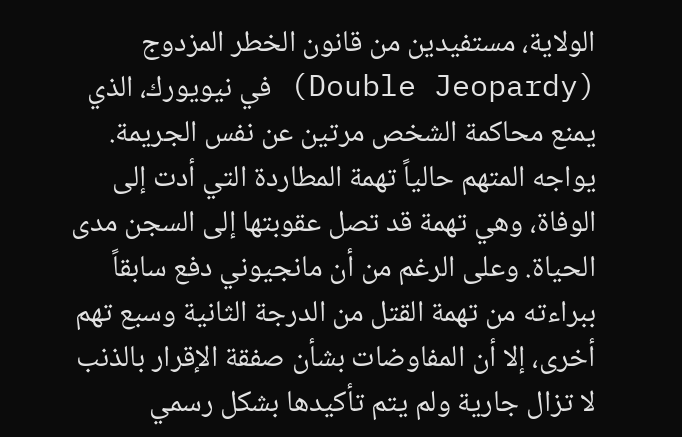الولاية، مستفيدين من قانون الخطر المزدوج (Double Jeopardy) في نيويورك، الذي يمنع محاكمة الشخص مرتين عن نفس الجريمة.
يواجه المتهم حالياً تهمة المطاردة التي أدت إلى الوفاة، وهي تهمة قد تصل عقوبتها إلى السجن مدى الحياة. وعلى الرغم من أن مانجيوني دفع سابقاً ببراءته من تهمة القتل من الدرجة الثانية وسبع تهم أخرى، إلا أن المفاوضات بشأن صفقة الإقرار بالذنب لا تزال جارية ولم يتم تأكيدها بشكل رسمي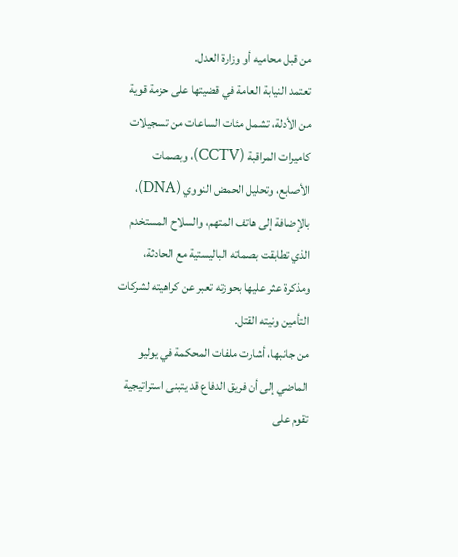من قبل محاميه أو وزارة العدل.
تعتمد النيابة العامة في قضيتها على حزمة قوية من الأدلة، تشمل مئات الساعات من تسجيلات كاميرات المراقبة (CCTV)، وبصمات الأصابع، وتحليل الحمض النووي (DNA)، بالإضافة إلى هاتف المتهم، والسلاح المستخدم الذي تطابقت بصماته الباليستية مع الحادثة، ومذكرة عثر عليها بحوزته تعبر عن كراهيته لشركات التأمين ونيته القتل.
من جانبها، أشارت ملفات المحكمة في يوليو الماضي إلى أن فريق الدفاع قد يتبنى استراتيجية تقوم على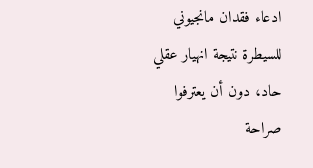ادعاء فقدان مانجيوني للسيطرة نتيجة انهيار عقلي حاد، دون أن يعترفوا صراحة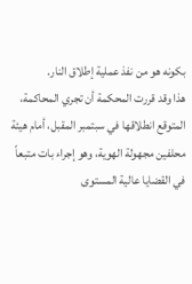بكونه هو من نفذ عملية إطلاق النار.
هذا وقد قررت المحكمة أن تجري المحاكمة، المتوقع انطلاقها في سبتمبر المقبل، أمام هيئة محلفين مجهولة الهوية، وهو إجراء بات متبعاً في القضايا عالية المستوى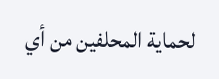لحماية المحلفين من أي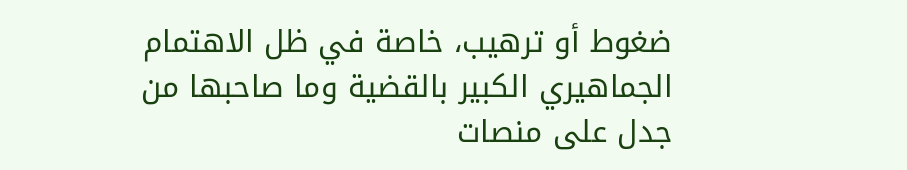ضغوط أو ترهيب، خاصة في ظل الاهتمام الجماهيري الكبير بالقضية وما صاحبها من جدل على منصات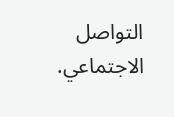التواصل الاجتماعي.